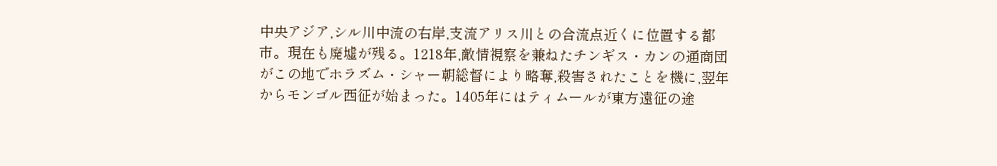中央アジア,シル川中流の右岸,支流アリス川との合流点近くに位置する都市。現在も廃墟が残る。1218年,敵情視察を兼ねたチンギス・カンの通商団がこの地でホラズム・シャー朝総督により略奪,殺害されたことを機に,翌年からモンゴル西征が始まった。1405年にはティムールが東方遠征の途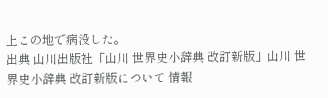上この地で病没した。
出典 山川出版社「山川 世界史小辞典 改訂新版」山川 世界史小辞典 改訂新版について 情報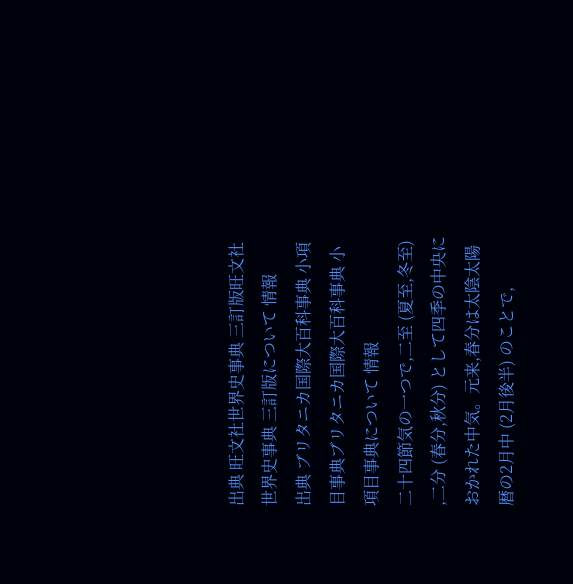出典 旺文社世界史事典 三訂版旺文社世界史事典 三訂版について 情報
出典 ブリタニカ国際大百科事典 小項目事典ブリタニカ国際大百科事典 小項目事典について 情報
二十四節気の一つで,二至 (夏至,冬至) ,二分 (春分,秋分) として四季の中央におかれた中気。元来,春分は太陰太陽暦の2月中 (2月後半) のことで,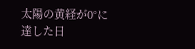太陽の黄経が0°に達した日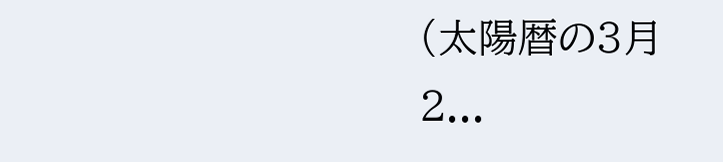(太陽暦の3月 2...